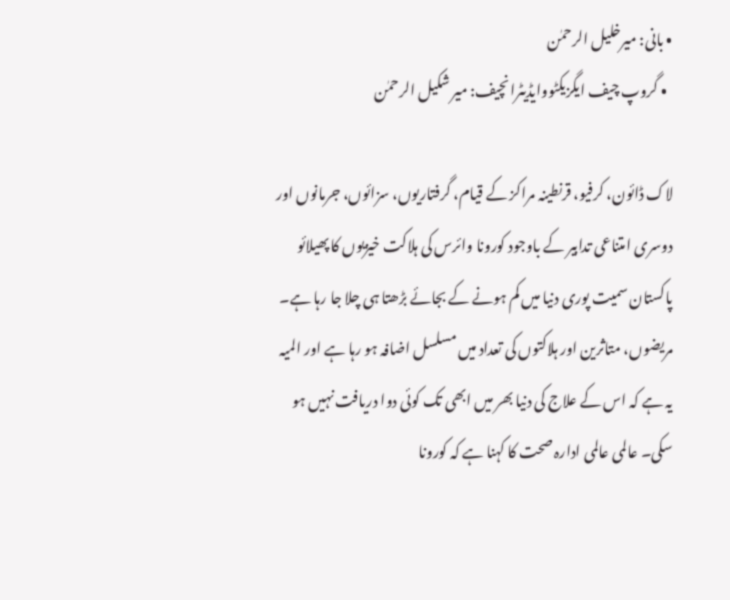• بانی: میرخلیل الرحمٰن
  • گروپ چیف ایگزیکٹووایڈیٹرانچیف: میر شکیل الرحمٰن

لاک ڈائون، کرفیو، قرنطینہ مراکز کے قیام، گرفتاریوں، سزائوں، جرمانوں اور دوسری امتناعی تدابیر کے باوجود کورونا وائرس کی ہلاکت خیزیوں کا پھیلائو پاکستان سمیت پوری دنیا میں کم ہونے کے بجائے بڑھتا ہی چلا جا رہا ہے۔ مریضوں، متاثرین اور ہلاکتوں کی تعداد میں مسلسل اضافہ ہو رہا ہے اور المیہ یہ ہے کہ اس کے علاج کی دنیا بھر میں ابھی تک کوئی دوا دریافت نہیں ہو سکی۔ عالمی عالمی ادارہ صحت کا کہنا ہے کہ کورونا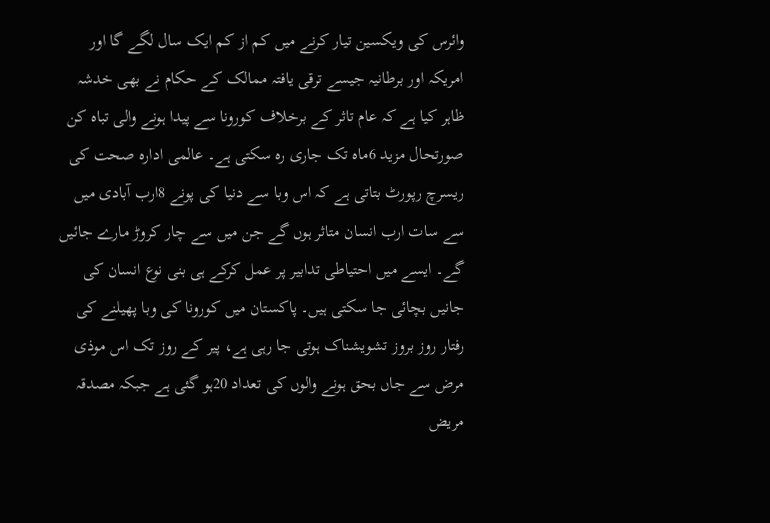وائرس کی ویکسین تیار کرنے میں کم از کم ایک سال لگے گا اور امریکہ اور برطانیہ جیسے ترقی یافتہ ممالک کے حکام نے بھی خدشہ ظاہر کیا ہے کہ عام تاثر کے برخلاف کورونا سے پیدا ہونے والی تباہ کن صورتحال مزید 6ماہ تک جاری رہ سکتی ہے۔ عالمی ادارہ صحت کی ریسرچ رپورٹ بتاتی ہے کہ اس وبا سے دنیا کی پونے 8ارب آبادی میں سے سات ارب انسان متاثر ہوں گے جن میں سے چار کروڑ مارے جائیں گے۔ ایسے میں احتیاطی تدابیر پر عمل کرکے ہی بنی نوع انسان کی جانیں بچائی جا سکتی ہیں۔ پاکستان میں کورونا کی وبا پھیلنے کی رفتار روز بروز تشویشناک ہوتی جا رہی ہے، پیر کے روز تک اس موذی مرض سے جاں بحق ہونے والوں کی تعداد 20ہو گئی ہے جبکہ مصدقہ مریض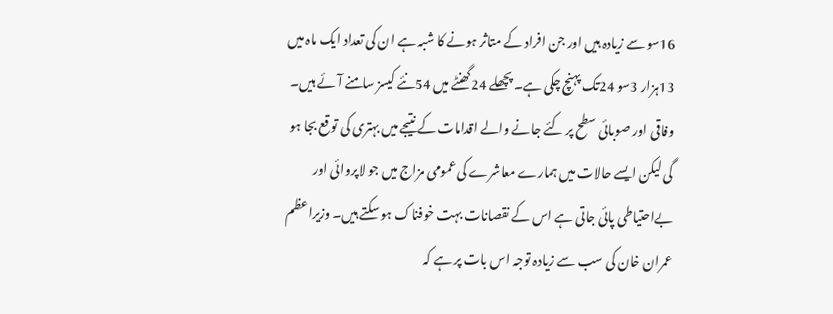16سو سے زیادہ ہیں اور جن افراد کے متاثر ہونے کا شبہ ہے ان کی تعداد ایک ماہ میں 13ہزار 3سو 24تک پہنچ چکی ہے۔ پچھلے 24گھنٹے میں 54نئے کیسز سامنے آئے ہیں۔ وفاقی اور صوبائی سطح پر کئے جانے والے اقدامات کے نتیجے میں بہتری کی توقع بجا ہو گی لیکن ایسے حالات میں ہمارے معاشرے کی عمومی مزاج میں جو لاپروائی اور بےاحتیاطی پائی جاتی ہے اس کے نقصانات بہت خوفناک ہو سکتے ہیں۔ وزیراعظم عمران خان کی سب سے زیادہ توجہ اس بات پر ہے کہ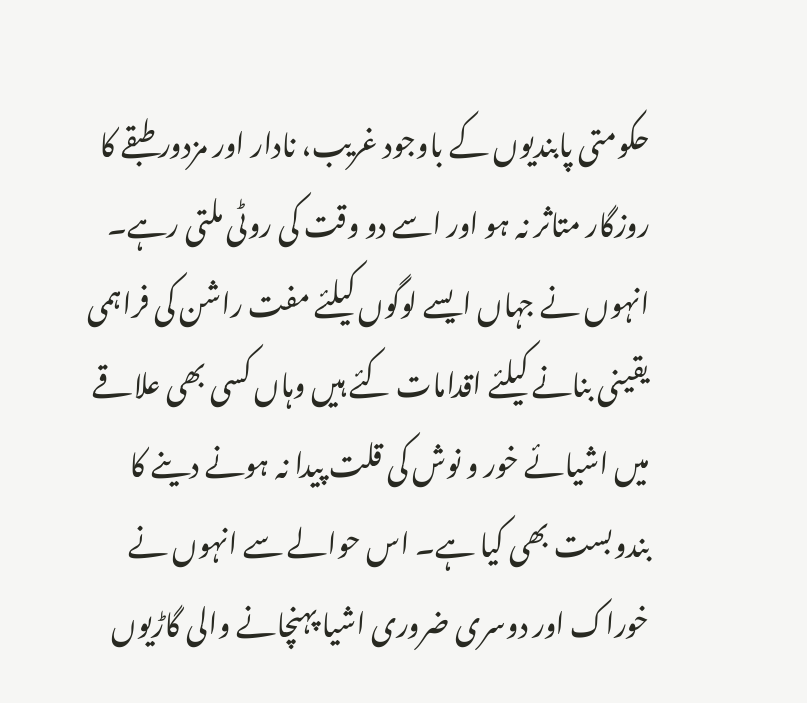حکومتی پابندیوں کے باوجود غریب، نادار اور مزدور طبقے کا روزگار متاثر نہ ہو اور اسے دو وقت کی روٹی ملتی رہے۔ انہوں نے جہاں ایسے لوگوں کیلئے مفت راشن کی فراہمی یقینی بنانے کیلئے اقدامات کئے ہیں وہاں کسی بھی علاقے میں اشیائے خور و نوش کی قلت پیدا نہ ہونے دینے کا بندوبست بھی کیا ہے۔ اس حوالے سے انہوں نے خوراک اور دوسری ضروری اشیا پہنچانے والی گاڑیوں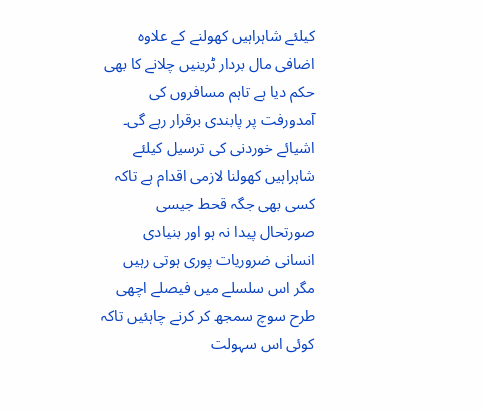کیلئے شاہراہیں کھولنے کے علاوہ اضافی مال بردار ٹرینیں چلانے کا بھی حکم دیا ہے تاہم مسافروں کی آمدورفت پر پابندی برقرار رہے گی۔ اشیائے خوردنی کی ترسیل کیلئے شاہراہیں کھولنا لازمی اقدام ہے تاکہ کسی بھی جگہ قحط جیسی صورتحال پیدا نہ ہو اور بنیادی انسانی ضروریات پوری ہوتی رہیں مگر اس سلسلے میں فیصلے اچھی طرح سوچ سمجھ کر کرنے چاہئیں تاکہ کوئی اس سہولت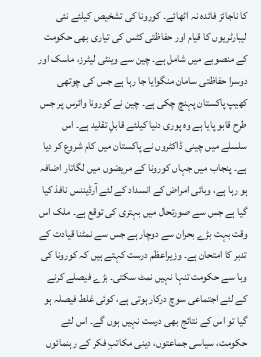کا ناجائز فائدہ نہ اٹھائے۔ کورونا کی تشخیص کیلئے نئی لیبارٹریوں کا قیام اور حفاظتی کٹس کی تیاری بھی حکومت کے منصوبے میں شامل ہے۔ چین سے وینٹی لیٹرز، ماسک اور دوسرا حفاظتی سامان منگوایا جا رہا ہے جس کی چوتھی کھیپ پاکستان پہنچ چکی ہے۔ چین نے کورونا وائرس پر جس طرح قابو پایا ہے وہ پوری دنیا کیلئے قابلِ تقلید ہے۔ اس سلسلے میں چینی ڈاکٹروں نے پاکستان میں کام شروع کر دیا ہے۔ پنجاب میں جہاں کورونا کے مریضوں میں لگاتار اضافہ ہو رہا ہے، وبائی امراض کے انسداد کے لئے آرڈیننس نافذ کیا گیا ہے جس سے صورتحال میں بہتری کی توقع ہے۔ ملک اس وقت بہت بڑے بحران سے دوچار ہے جس سے نمٹنا قیادت کے تدبر کا امتحان ہے۔ وزیراعظم درست کہتے ہیں کہ کورونا کی وبا سے حکومت تنہا نہیں نمٹ سکتی۔ بڑے فیصلے کرنے کے لئے اجتماعی سوچ درکار ہوتی ہے، کوئی غلط فیصلہ ہو گیا تو اس کے نتائج بھی درست نہیں ہوں گے۔ اس لئے حکومت، سیاسی جماعتوں، دینی مکاتبِ فکر کے رہنمائوں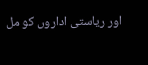اور ریاستی اداروں کو مل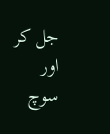جل کر اور سوچ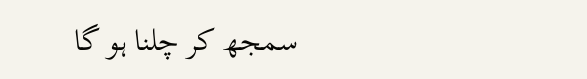سمجھ کر چلنا ہو گا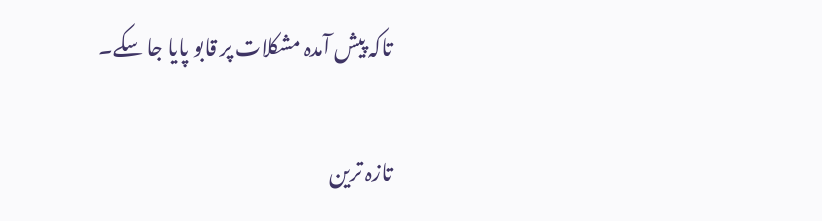تاکہ پیش آمدہ مشکلات پر قابو پایا جا سکے۔

تازہ ترین